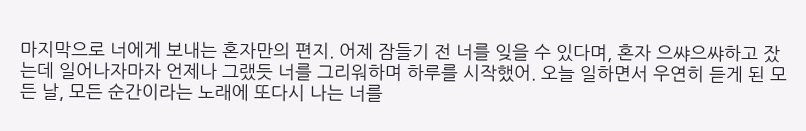마지막으로 너에게 보내는 혼자만의 편지. 어제 잠들기 전 너를 잊을 수 있다며, 혼자 으쌰으쌰하고 잤는데 일어나자마자 언제나 그랬듯 너를 그리워하며 하루를 시작했어. 오늘 일하면서 우연히 듣게 된 모든 날, 모든 순간이라는 노래에 또다시 나는 너를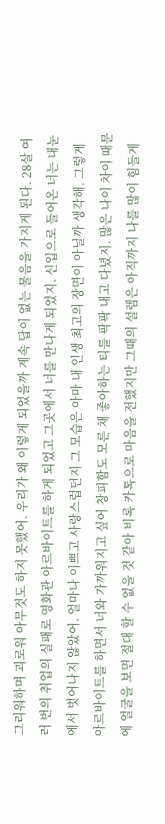그리워하며 괴로워 아무것도 하지 못했어. 우리가 왜 이렇게 되었을까 계속 답이 없는 물음을 가지게 된다. 28살 여러 번의 취업의 실패로 영화관 아르바이트를 하게 되었고 그곳에서 너를 만나게 되었지. 신입으로 들어온 너는 내눈 에서 벗어나지 않았어. 얼마나 이쁘고 사랑스럽던지 그 모습은 아마 내 인생 최고의 장면이 아닐까 생각해. 그렇게 아르바이트를 하면서 너와 가까워지고 싶어 창피함도 모른 채 좋아하는 티를 팍팍 내고 다녔지. 많은 나이 차이 때문에 얼굴을 보면 절대 할 수 없을 것 같아 비록 카톡으로 마음을 전했지만 그때의 설렘은 아직까지 나를 많이 힘들게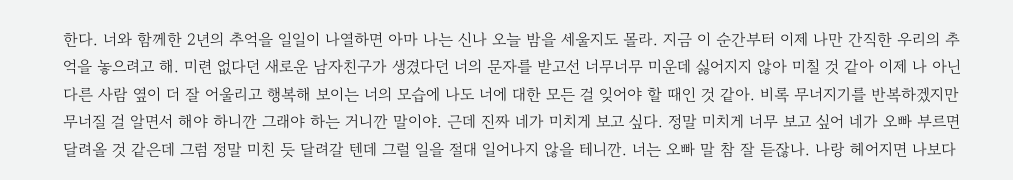한다. 너와 함께한 2년의 추억을 일일이 나열하면 아마 나는 신나 오늘 밤을 세울지도 몰라. 지금 이 순간부터 이제 나만 간직한 우리의 추억을 놓으려고 해. 미련 없다던 새로운 남자친구가 생겼다던 너의 문자를 받고선 너무너무 미운데 싫어지지 않아 미칠 것 같아 이제 나 아닌 다른 사람 옆이 더 잘 어울리고 행복해 보이는 너의 모습에 나도 너에 대한 모든 걸 잊어야 할 때인 것 같아. 비록 무너지기를 반복하겠지만 무너질 걸 알면서 해야 하니깐 그래야 하는 거니깐 말이야. 근데 진짜 네가 미치게 보고 싶다. 정말 미치게 너무 보고 싶어 네가 오빠 부르면 달려올 것 같은데 그럼 정말 미친 듯 달려갈 텐데 그럴 일을 절대 일어나지 않을 테니깐. 너는 오빠 말 참 잘 듣잖나. 나랑 헤어지면 나보다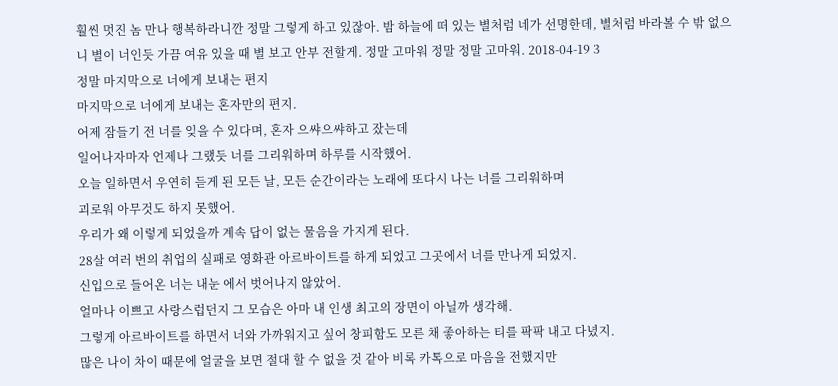훨씬 멋진 놈 만나 행복하라니깐 정말 그렇게 하고 있잖아. 밤 하늘에 떠 있는 별처럼 네가 선명한데, 별처럼 바라볼 수 밖 없으니 별이 너인듯 가끔 여유 있을 때 별 보고 안부 전할게. 정말 고마워 정말 정말 고마워. 2018-04-19 3
정말 마지막으로 너에게 보내는 편지
마지막으로 너에게 보내는 혼자만의 편지.
어제 잠들기 전 너를 잊을 수 있다며, 혼자 으쌰으쌰하고 잤는데
일어나자마자 언제나 그랬듯 너를 그리워하며 하루를 시작했어.
오늘 일하면서 우연히 듣게 된 모든 날, 모든 순간이라는 노래에 또다시 나는 너를 그리워하며
괴로워 아무것도 하지 못했어.
우리가 왜 이렇게 되었을까 계속 답이 없는 물음을 가지게 된다.
28살 여러 번의 취업의 실패로 영화관 아르바이트를 하게 되었고 그곳에서 너를 만나게 되었지.
신입으로 들어온 너는 내눈 에서 벗어나지 않았어.
얼마나 이쁘고 사랑스럽던지 그 모습은 아마 내 인생 최고의 장면이 아닐까 생각해.
그렇게 아르바이트를 하면서 너와 가까워지고 싶어 창피함도 모른 채 좋아하는 티를 팍팍 내고 다녔지.
많은 나이 차이 때문에 얼굴을 보면 절대 할 수 없을 것 같아 비록 카톡으로 마음을 전했지만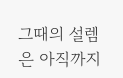그때의 설렘은 아직까지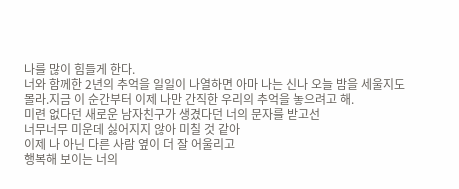나를 많이 힘들게 한다.
너와 함께한 2년의 추억을 일일이 나열하면 아마 나는 신나 오늘 밤을 세울지도 몰라.지금 이 순간부터 이제 나만 간직한 우리의 추억을 놓으려고 해.
미련 없다던 새로운 남자친구가 생겼다던 너의 문자를 받고선
너무너무 미운데 싫어지지 않아 미칠 것 같아
이제 나 아닌 다른 사람 옆이 더 잘 어울리고
행복해 보이는 너의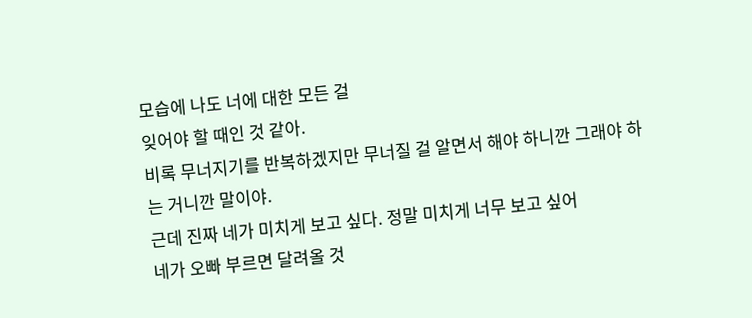모습에 나도 너에 대한 모든 걸
잊어야 할 때인 것 같아.
비록 무너지기를 반복하겠지만 무너질 걸 알면서 해야 하니깐 그래야 하는 거니깐 말이야.
근데 진짜 네가 미치게 보고 싶다. 정말 미치게 너무 보고 싶어
네가 오빠 부르면 달려올 것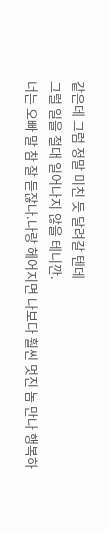같은데 그럼 정말 미친 듯 달려갈 텐데
그럴 일을 절대 일어나지 않을 테니깐.
너는 오빠 말 참 잘 듣잖나.나랑 헤어지면 나보다 훨씬 멋진 놈 만나 행복하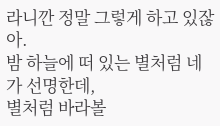라니깐 정말 그렇게 하고 있잖아.
밤 하늘에 떠 있는 별처럼 네가 선명한데,
별처럼 바라볼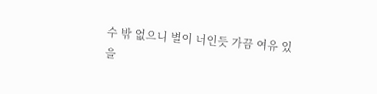수 밖 없으니 별이 너인듯 가끔 여유 있을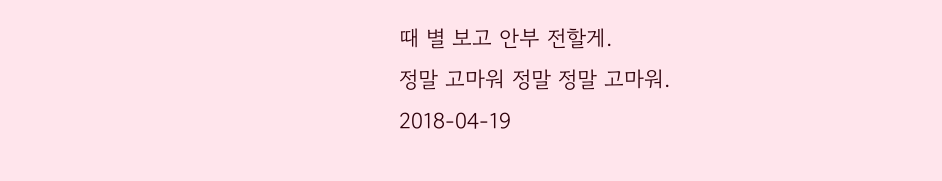때 별 보고 안부 전할게.
정말 고마워 정말 정말 고마워.
2018-04-19